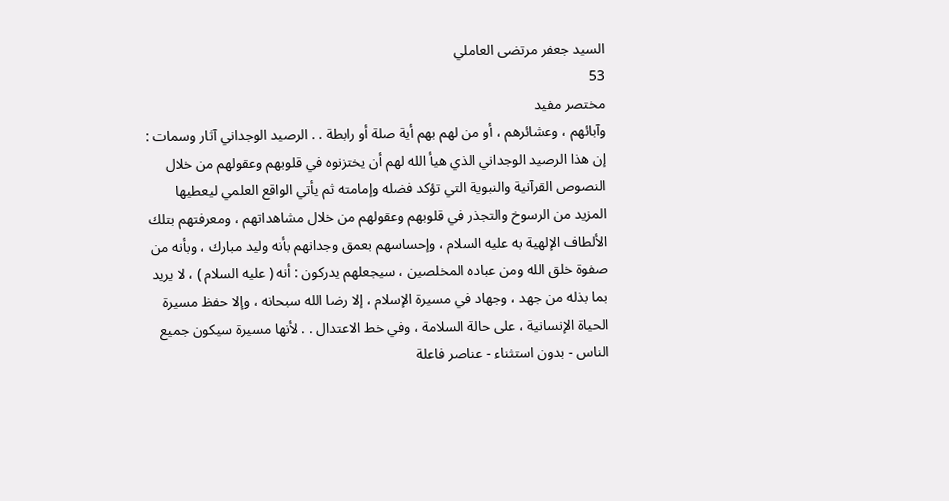السيد جعفر مرتضى العاملي
53
مختصر مفيد
وآبائهم ، وعشائرهم ، أو من لهم بهم أية صلة أو رابطة . . الرصيد الوجداني آثار وسمات : إن هذا الرصيد الوجداني الذي هيأ الله لهم أن يختزنوه في قلوبهم وعقولهم من خلال النصوص القرآنية والنبوية التي تؤكد فضله وإمامته ثم يأتي الواقع العلمي ليعطيها المزيد من الرسوخ والتجذر في قلوبهم وعقولهم من خلال مشاهداتهم ، ومعرفتهم بتلك الألطاف الإلهية به عليه السلام ، وإحساسهم بعمق وجدانهم بأنه وليد مبارك ، وبأنه من صفوة خلق الله ومن عباده المخلصين ، سيجعلهم يدركون : أنه ( عليه السلام ) ، لا يريد بما بذله من جهد ، وجهاد في مسيرة الإسلام ، إلا رضا الله سبحانه ، وإلا حفظ مسيرة الحياة الإنسانية ، على حالة السلامة ، وفي خط الاعتدال . . لأنها مسيرة سيكون جميع الناس - بدون استثناء - عناصر فاعلة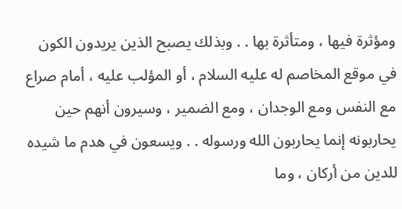ومؤثرة فيها ، ومتأثرة بها . . وبذلك يصبح الذين يريدون الكون في موقع المخاصم له عليه السلام ، أو المؤلب عليه ، أمام صراع مع النفس ومع الوجدان ، ومع الضمير ، وسيرون أنهم حين يحاربونه إنما يحاربون الله ورسوله . . ويسعون في هدم ما شيده للدين من أركان ، وما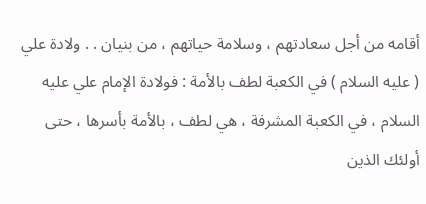أقامه من أجل سعادتهم ، وسلامة حياتهم ، من بنيان . . ولادة علي ( عليه السلام ) في الكعبة لطف بالأمة : فولادة الإمام علي عليه السلام ، في الكعبة المشرفة ، هي لطف ، بالأمة بأسرها ، حتى أولئك الذين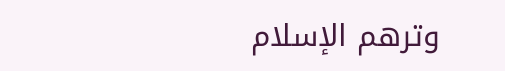وترهم الإسلام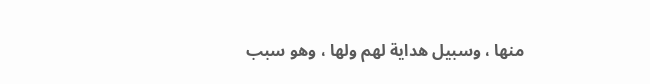منها ، وسبيل هداية لهم ولها ، وهو سبب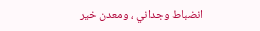انضباط وجداني ، ومعدن خير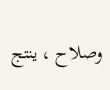وصلاح ، ينتج